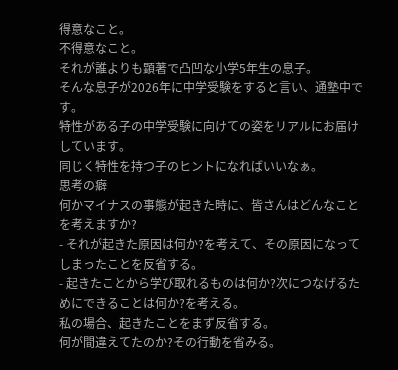得意なこと。
不得意なこと。
それが誰よりも顕著で凸凹な小学5年生の息子。
そんな息子が2026年に中学受験をすると言い、通塾中です。
特性がある子の中学受験に向けての姿をリアルにお届けしています。
同じく特性を持つ子のヒントになればいいなぁ。
思考の癖
何かマイナスの事態が起きた時に、皆さんはどんなことを考えますか?
- それが起きた原因は何か?を考えて、その原因になってしまったことを反省する。
- 起きたことから学び取れるものは何か?次につなげるためにできることは何か?を考える。
私の場合、起きたことをまず反省する。
何が間違えてたのか?その行動を省みる。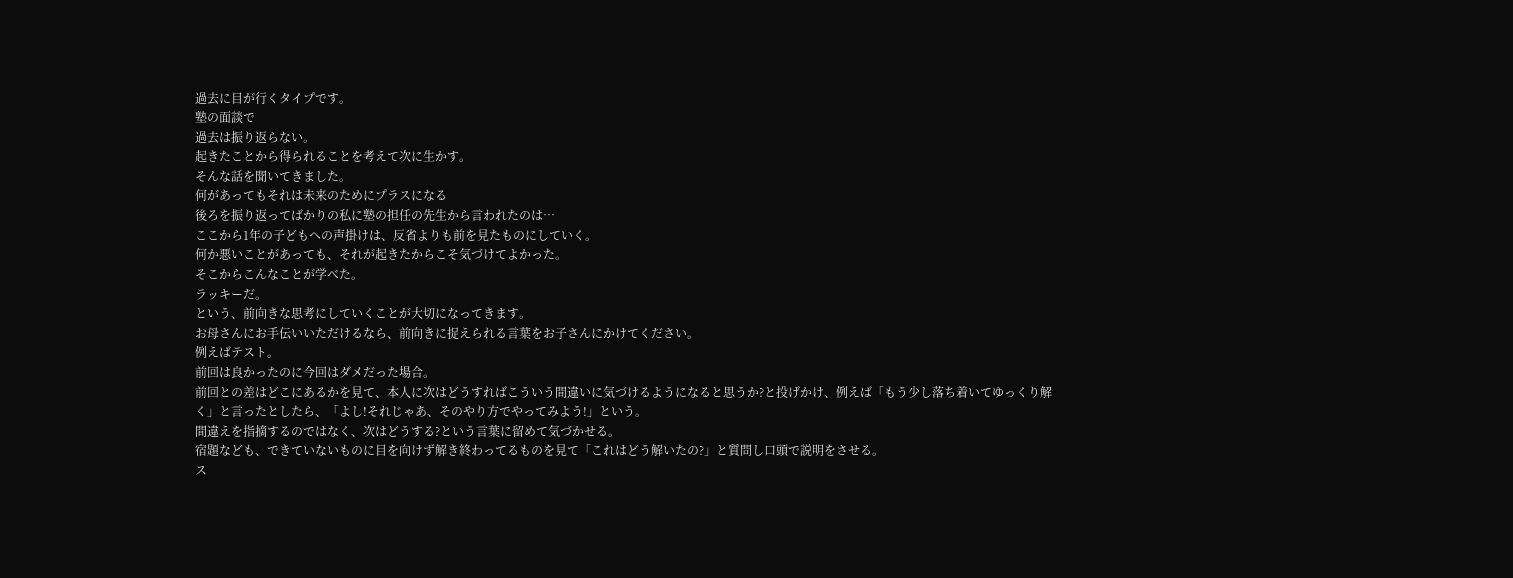過去に目が行くタイプです。
塾の面談で
過去は振り返らない。
起きたことから得られることを考えて次に生かす。
そんな話を聞いてきました。
何があってもそれは未来のためにプラスになる
後ろを振り返ってばかりの私に塾の担任の先生から言われたのは…
ここから1年の子どもへの声掛けは、反省よりも前を見たものにしていく。
何か悪いことがあっても、それが起きたからこそ気づけてよかった。
そこからこんなことが学べた。
ラッキーだ。
という、前向きな思考にしていくことが大切になってきます。
お母さんにお手伝いいただけるなら、前向きに捉えられる言葉をお子さんにかけてください。
例えばテスト。
前回は良かったのに今回はダメだった場合。
前回との差はどこにあるかを見て、本人に次はどうすればこういう間違いに気づけるようになると思うか?と投げかけ、例えば「もう少し落ち着いてゆっくり解く」と言ったとしたら、「よし!それじゃあ、そのやり方でやってみよう!」という。
間違えを指摘するのではなく、次はどうする?という言葉に留めて気づかせる。
宿題なども、できていないものに目を向けず解き終わってるものを見て「これはどう解いたの?」と質問し口頭で説明をさせる。
ス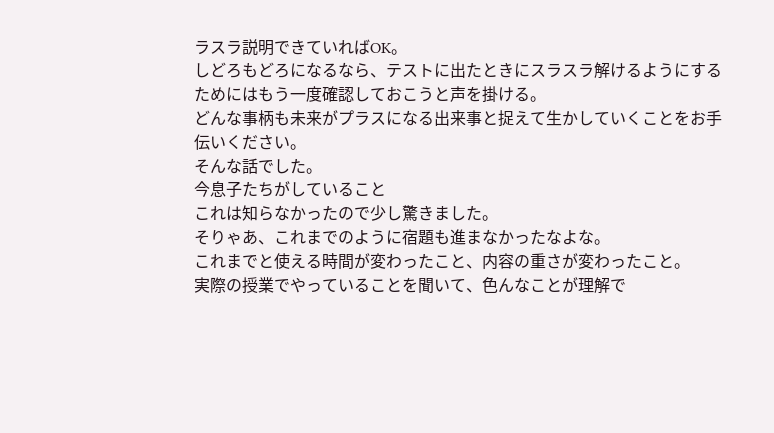ラスラ説明できていればOK。
しどろもどろになるなら、テストに出たときにスラスラ解けるようにするためにはもう一度確認しておこうと声を掛ける。
どんな事柄も未来がプラスになる出来事と捉えて生かしていくことをお手伝いください。
そんな話でした。
今息子たちがしていること
これは知らなかったので少し驚きました。
そりゃあ、これまでのように宿題も進まなかったなよな。
これまでと使える時間が変わったこと、内容の重さが変わったこと。
実際の授業でやっていることを聞いて、色んなことが理解で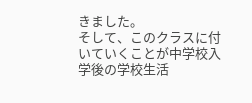きました。
そして、このクラスに付いていくことが中学校入学後の学校生活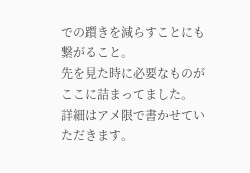での躓きを減らすことにも繋がること。
先を見た時に必要なものがここに詰まってました。
詳細はアメ限で書かせていただきます。